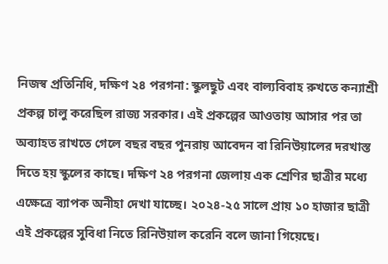নিজস্ব প্রতিনিধি, দক্ষিণ ২৪ পরগনা: স্কুলছুট এবং বাল্যবিবাহ রুখতে কন্যাশ্রী প্রকল্প চালু করেছিল রাজ্য সরকার। এই প্রকল্পের আওতায় আসার পর তা অব্যাহত রাখতে গেলে বছর বছর পুনরায় আবেদন বা রিনিউয়ালের দরখাস্ত দিতে হয় স্কুলের কাছে। দক্ষিণ ২৪ পরগনা জেলায় এক শ্রেণির ছাত্রীর মধ্যে এক্ষেত্রে ব্যাপক অনীহা দেখা যাচ্ছে। ২০২৪-২৫ সালে প্রায় ১০ হাজার ছাত্রী এই প্রকল্পের সুবিধা নিতে রিনিউয়াল করেনি বলে জানা গিয়েছে।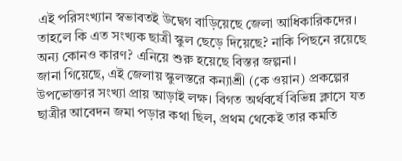এই পরিসংখ্যান স্বভাবতই উদ্বেগ বাড়িয়েছে জেলা আধিকারিকদের। তাহলে কি এত সংখ্যক ছাত্রী স্কুল ছেড়ে দিয়েছে? নাকি পিছনে রয়েছে অন্য কোনও কারণ? এনিয়ে শুরু হয়েছে বিস্তর জল্পনা।
জানা গিয়েছে, এই জেলায় স্কুলস্তরে কন্যাশ্রী (কে ওয়ান) প্রকল্পের উপভোক্তার সংখ্যা প্রায় আড়াই লক্ষ। বিগত অর্থবর্ষে বিভিন্ন ক্লাসে যত ছাত্রীর আবেদন জমা পড়ার কথা ছিল, প্রথম থেকেই তার কমতি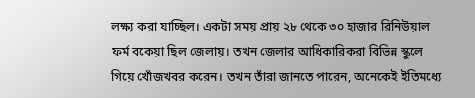লক্ষ্য করা যাচ্ছিল। একটা সময় প্রায় ২৮ থেকে ৩০ হাজার রিনিউয়াল ফর্ম বকেয়া ছিল জেলায়। তখন জেলার আধিকারিকরা বিভিন্ন স্কুলে গিয়ে খোঁজখবর করেন। তখন তাঁরা জানতে পারেন, অনেকেই ইতিমধ্যে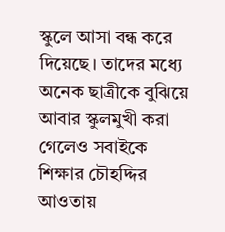স্কুলে আসা বন্ধ করে দিয়েছে। তাদের মধ্যে অনেক ছাত্রীকে বুঝিয়ে আবার স্কুলমুখী করা গেলেও সবাইকে শিক্ষার চৌহদ্দির আওতায়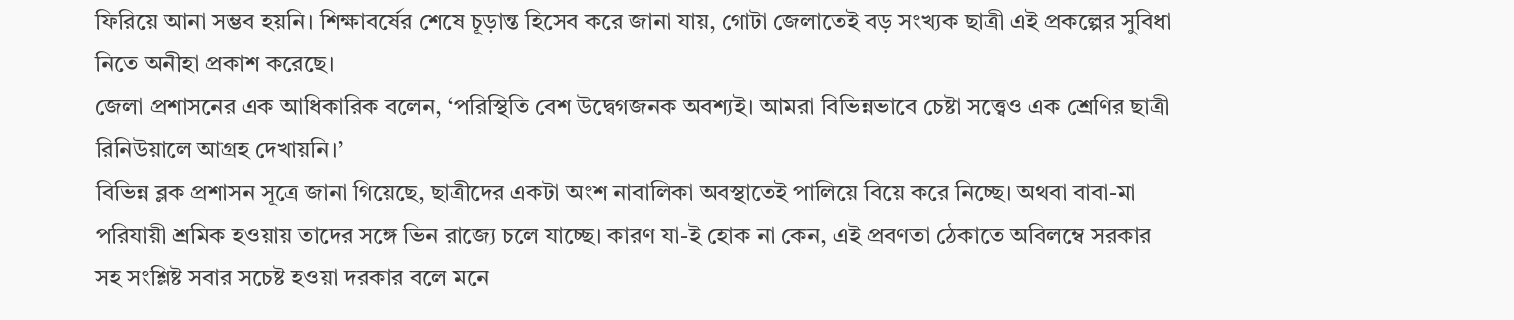ফিরিয়ে আনা সম্ভব হয়নি। শিক্ষাবর্ষের শেষে চূড়ান্ত হিসেব করে জানা যায়, গোটা জেলাতেই বড় সংখ্যক ছাত্রী এই প্রকল্পের সুবিধা নিতে অনীহা প্রকাশ করেছে।
জেলা প্রশাসনের এক আধিকারিক বলেন, ‘পরিস্থিতি বেশ উদ্বেগজনক অবশ্যই। আমরা বিভিন্নভাবে চেষ্টা সত্ত্বেও এক শ্রেণির ছাত্রী রিনিউয়ালে আগ্রহ দেখায়নি।’
বিভিন্ন ব্লক প্রশাসন সূত্রে জানা গিয়েছে, ছাত্রীদের একটা অংশ নাবালিকা অবস্থাতেই পালিয়ে বিয়ে করে নিচ্ছে। অথবা বাবা-মা পরিযায়ী শ্রমিক হওয়ায় তাদের সঙ্গে ভিন রাজ্যে চলে যাচ্ছে। কারণ যা-ই হোক না কেন, এই প্রবণতা ঠেকাতে অবিলম্বে সরকার সহ সংশ্লিষ্ট সবার সচেষ্ট হওয়া দরকার বলে মনে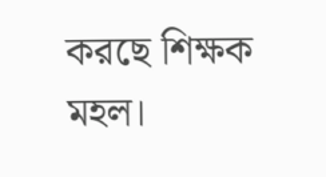করছে শিক্ষক মহল।